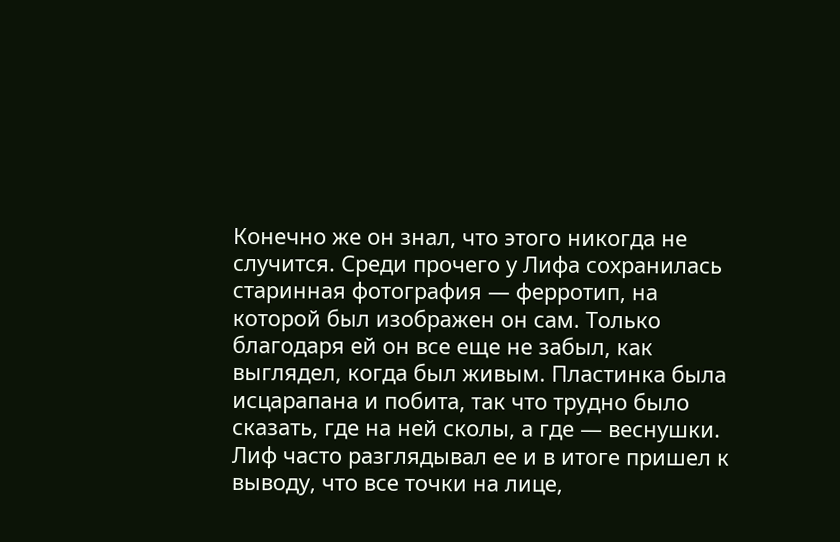Конечно же он знал, что этого никогда не случится. Среди прочего у Лифа сохранилась старинная фотография — ферротип, на которой был изображен он сам. Только благодаря ей он все еще не забыл, как выглядел, когда был живым. Пластинка была исцарапана и побита, так что трудно было сказать, где на ней сколы, а где — веснушки. Лиф часто разглядывал ее и в итоге пришел к выводу, что все точки на лице,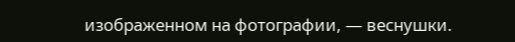изображенном на фотографии, — веснушки.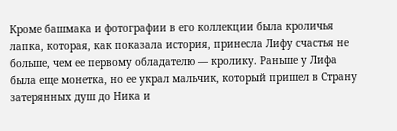Кроме башмака и фотографии в его коллекции была кроличья лапка, которая, как показала история, принесла Лифу счастья не больше, чем ее первому обладателю — кролику. Раньше у Лифа была еще монетка, но ее украл мальчик, который пришел в Страну затерянных душ до Ника и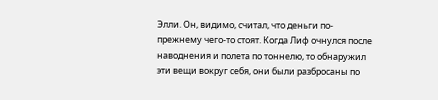Элли. Он, видимо, считал, что деньги по-прежнему чего-то стоят. Когда Лиф очнулся после наводнения и полета по тоннелю, то обнаружил эти вещи вокруг себя, они были разбросаны по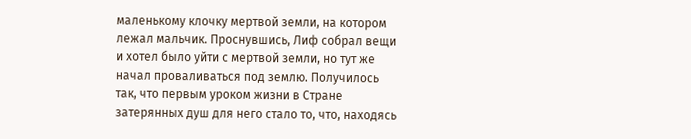маленькому клочку мертвой земли, на котором лежал мальчик. Проснувшись, Лиф собрал вещи и хотел было уйти с мертвой земли, но тут же начал проваливаться под землю. Получилось так, что первым уроком жизни в Стране затерянных душ для него стало то, что, находясь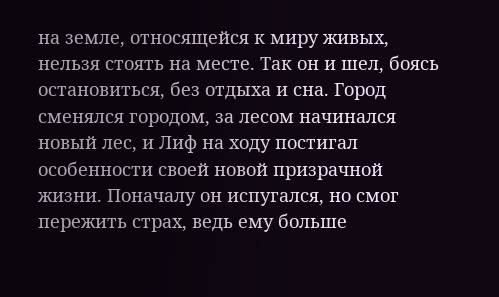на земле, относящейся к миру живых, нельзя стоять на месте. Так он и шел, боясь остановиться, без отдыха и сна. Город сменялся городом, за лесом начинался новый лес, и Лиф на ходу постигал особенности своей новой призрачной жизни. Поначалу он испугался, но смог пережить страх, ведь ему больше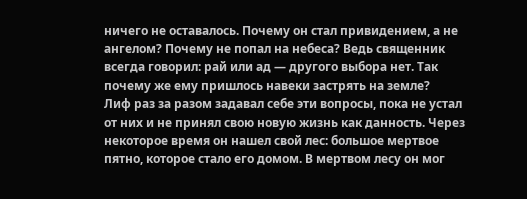ничего не оставалось. Почему он стал привидением, а не ангелом? Почему не попал на небеса? Ведь священник всегда говорил: рай или ад — другого выбора нет. Так почему же ему пришлось навеки застрять на земле?
Лиф раз за разом задавал себе эти вопросы, пока не устал от них и не принял свою новую жизнь как данность. Через некоторое время он нашел свой лес: большое мертвое пятно, которое стало его домом. В мертвом лесу он мог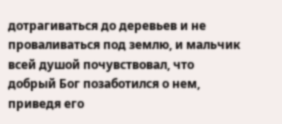дотрагиваться до деревьев и не проваливаться под землю, и мальчик всей душой почувствовал, что добрый Бог позаботился о нем, приведя его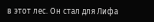в этот лес. Он стал для Лифа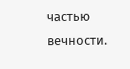частью вечности.